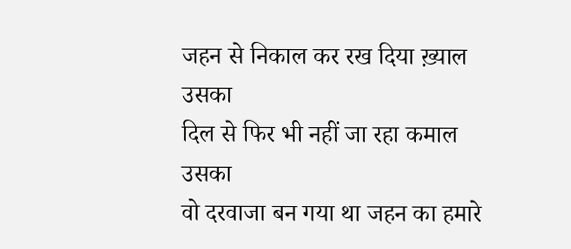जहन से निकाल कर रख दिया ख़्याल उसका
दिल से फिर भी नहीं जा रहा कमाल उसका
वो दरवाजा बन गया था जहन का हमारे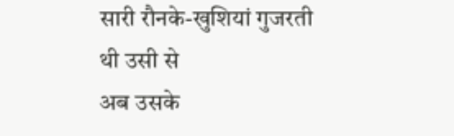सारी रौनके-खुशियां गुजरती थी उसी से
अब उसके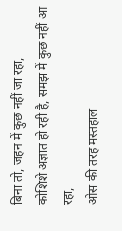बिना तो, जहन में कुछ नहीं जा रहा,
कोशिशे अज्ञात हो रही है, समझ में कुछ नहीं आ रहा,
ओस की तरह मस्तहाल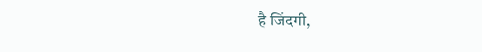है जिंदगी,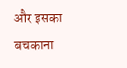और इसका बचकाना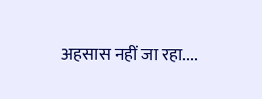अहसास नहीं जा रहा....